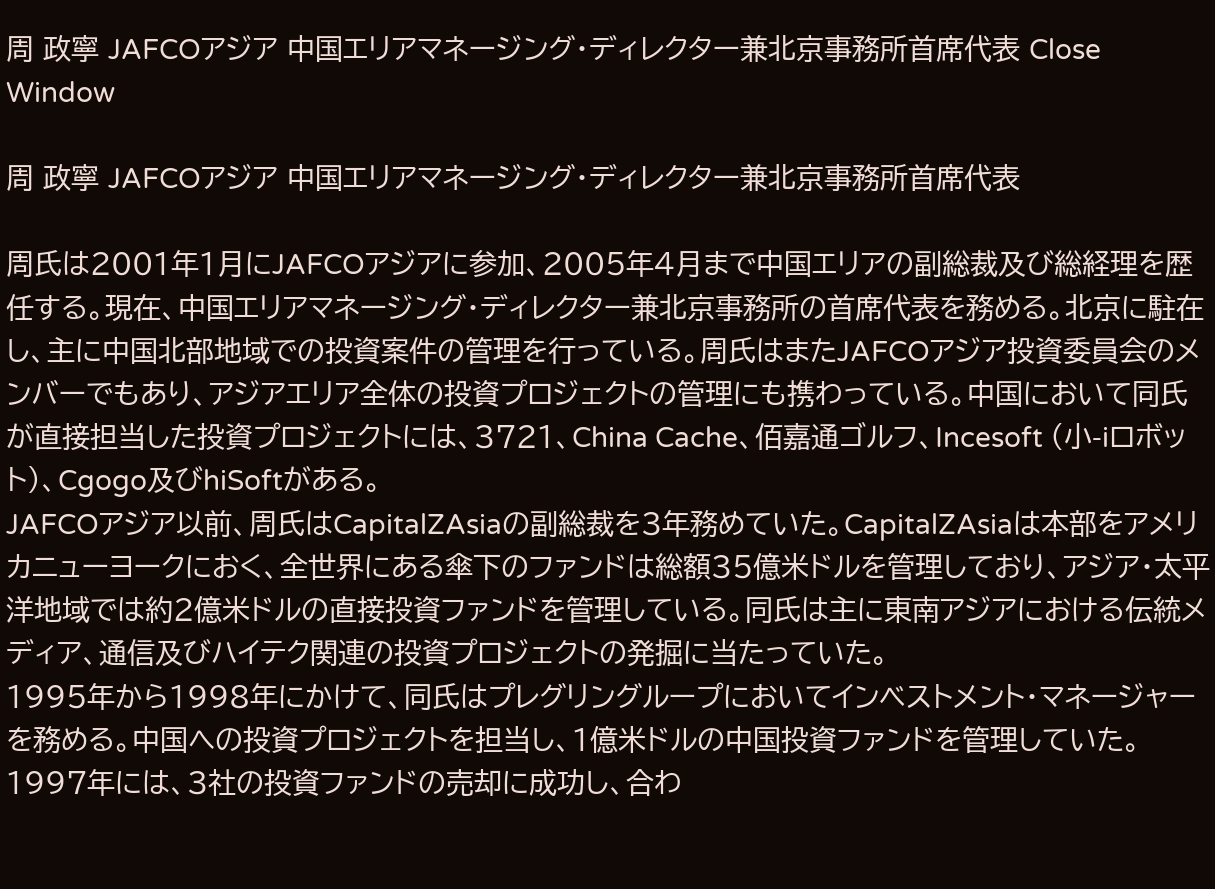周 政寧 JAFCOアジア 中国エリアマネージング・ディレクター兼北京事務所首席代表 Close Window

周 政寧 JAFCOアジア 中国エリアマネージング・ディレクター兼北京事務所首席代表

周氏は2001年1月にJAFCOアジアに参加、2005年4月まで中国エリアの副総裁及び総経理を歴任する。現在、中国エリアマネージング・ディレクター兼北京事務所の首席代表を務める。北京に駐在し、主に中国北部地域での投資案件の管理を行っている。周氏はまたJAFCOアジア投資委員会のメンバーでもあり、アジアエリア全体の投資プロジェクトの管理にも携わっている。中国において同氏が直接担当した投資プロジェクトには、3721、China Cache、佰嘉通ゴルフ、Incesoft (小-iロボット)、Cgogo及びhiSoftがある。
JAFCOアジア以前、周氏はCapitalZAsiaの副総裁を3年務めていた。CapitalZAsiaは本部をアメリカニューヨークにおく、全世界にある傘下のファンドは総額35億米ドルを管理しており、アジア・太平洋地域では約2億米ドルの直接投資ファンドを管理している。同氏は主に東南アジアにおける伝統メディア、通信及びハイテク関連の投資プロジェクトの発掘に当たっていた。
1995年から1998年にかけて、同氏はプレグリングループにおいてインベストメント・マネージャーを務める。中国への投資プロジェクトを担当し、1億米ドルの中国投資ファンドを管理していた。1997年には、3社の投資ファンドの売却に成功し、合わ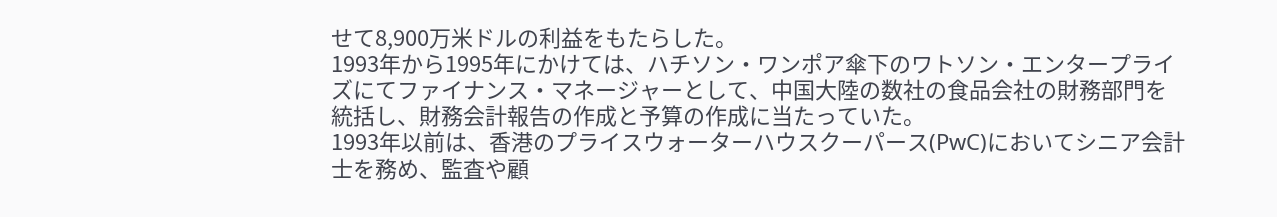せて8,900万米ドルの利益をもたらした。
1993年から1995年にかけては、ハチソン・ワンポア傘下のワトソン・エンタープライズにてファイナンス・マネージャーとして、中国大陸の数社の食品会社の財務部門を統括し、財務会計報告の作成と予算の作成に当たっていた。
1993年以前は、香港のプライスウォーターハウスクーパース(PwC)においてシニア会計士を務め、監査や顧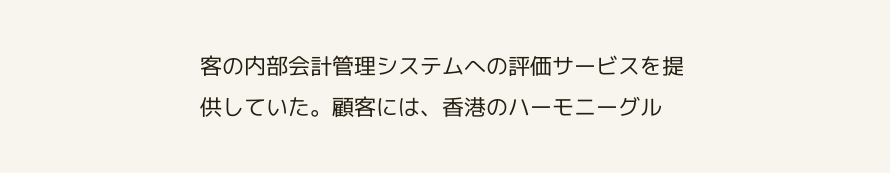客の内部会計管理システムへの評価サービスを提供していた。顧客には、香港のハーモニーグル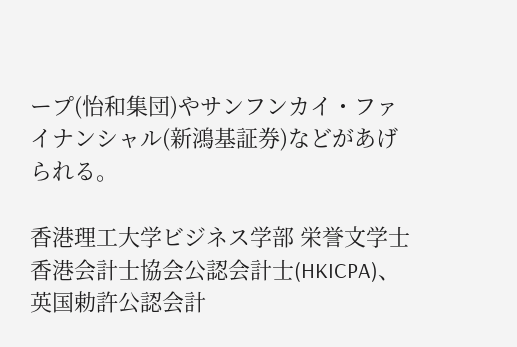ープ(怡和集団)やサンフンカイ・ファイナンシャル(新鴻基証券)などがあげられる。

香港理工大学ビジネス学部 栄誉文学士
香港会計士協会公認会計士(HKICPA)、英国勅許公認会計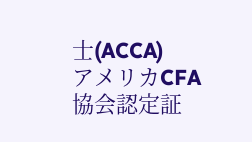士(ACCA)
アメリカCFA協会認定証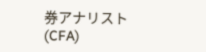券アナリスト(CFA)